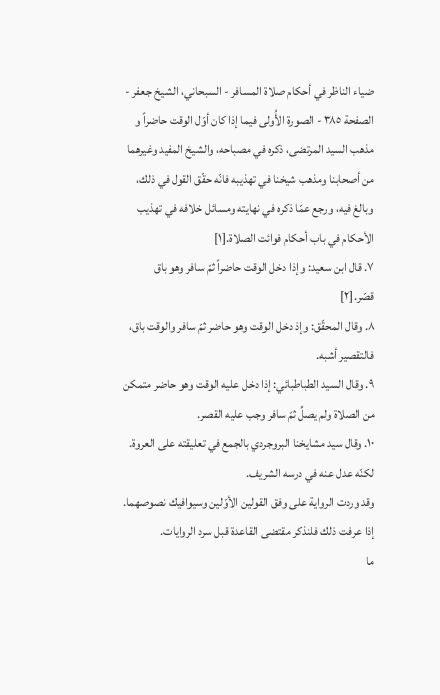ضياء الناظر في أحكام صلاة المسافر - السبحاني، الشيخ جعفر - الصفحة ٣٨٥ - الصورة الأُولى فيما إذا كان أوّل الوقت حاضراً و
مذهب السيد المرتضى، ذكره في مصباحه، والشيخ المفيد وغيرهما من أصحابنا ومذهب شيخنا في تهذيبه فانّه حقّق القول في ذلك، وبالغ فيه، ورجع عمّا ذكره في نهايته ومسائل خلافه في تهذيب الأحكام في باب أحكام فوائت الصلاة.[١]
٧. قال ابن سعيد: وإذا دخل الوقت حاضراً ثمّ سافر وهو باق قصّر.[٢]
٨. وقال المحقّق: وإذ دخل الوقت وهو حاضر ثمّ سافر والوقت باق، فالتقصير أشبه.
٩. وقال السيد الطباطبائي: إذا دخل عليه الوقت وهو حاضر متمكن من الصلاة ولم يصلِّ ثمّ سافر وجب عليه القصر.
١٠. وقال سيد مشايخنا البروجردي بالجمع في تعليقته على العروة. لكنّه عدل عنه في درسه الشريف.
وقد وردت الرواية على وفق القولين الأوّلين وسيوافيك نصوصهما. إذا عرفت ذلك فلنذكر مقتضى القاعدة قبل سرد الروايات.
ما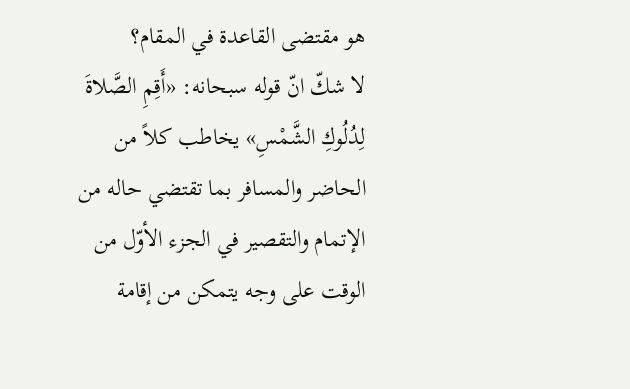هو مقتضى القاعدة في المقام؟
لا شكّ انّ قوله سبحانه: «أَقِمِ الصَّلاةَ لِدُلُوكِ الشَّمْسِ» يخاطب كلاً من الحاضر والمسافر بما تقتضي حاله من الإتمام والتقصير في الجزء الأوّل من الوقت على وجه يتمكن من إقامة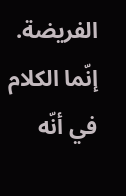الفريضة. إنّما الكلام في أنّه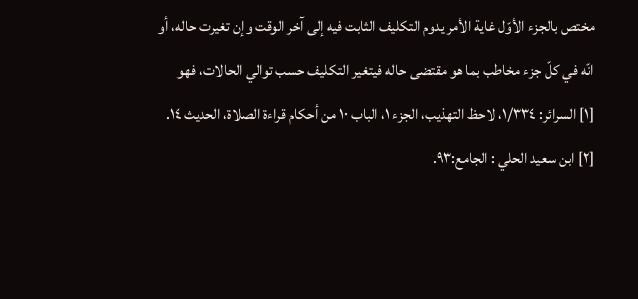مختص بالجزء الأوّل غاية الأمر يدوم التكليف الثابت فيه إلى آخر الوقت وإن تغيرت حاله، أو انّه في كلّ جزء مخاطب بما هو مقتضى حاله فيتغير التكليف حسب توالي الحالات، فهو
[١] السرائر: ١/٣٣٤، لاحظ التهذيب، الجزء ١، الباب ١٠ من أحكام قراءة الصلاة، الحديث ١٤.
[٢] ابن سعيد الحلي : الجامع:٩٣.